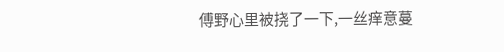傅野心里被挠了一下,一丝痒意蔓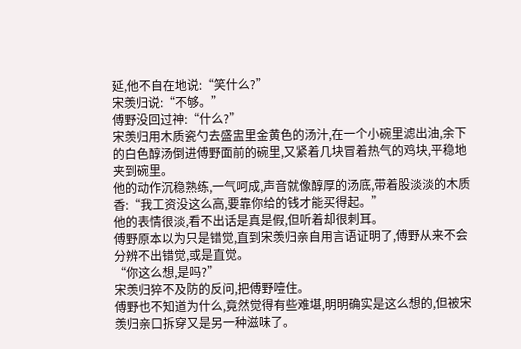延,他不自在地说:“笑什么?”
宋羡归说:“不够。”
傅野没回过神:“什么?”
宋羡归用木质瓷勺去盛盅里金黄色的汤汁,在一个小碗里滤出油,余下的白色醇汤倒进傅野面前的碗里,又紧着几块冒着热气的鸡块,平稳地夹到碗里。
他的动作沉稳熟练,一气呵成,声音就像醇厚的汤底,带着股淡淡的木质香:“我工资没这么高,要靠你给的钱才能买得起。”
他的表情很淡,看不出话是真是假,但听着却很刺耳。
傅野原本以为只是错觉,直到宋羡归亲自用言语证明了,傅野从来不会分辨不出错觉,或是直觉。
“你这么想,是吗?”
宋羡归猝不及防的反问,把傅野噎住。
傅野也不知道为什么,竟然觉得有些难堪,明明确实是这么想的,但被宋羡归亲口拆穿又是另一种滋味了。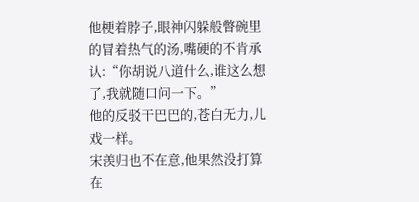他梗着脖子,眼神闪躲般瞥碗里的冒着热气的汤,嘴硬的不肯承认:“你胡说八道什么,谁这么想了,我就随口问一下。”
他的反驳干巴巴的,苍白无力,儿戏一样。
宋羡归也不在意,他果然没打算在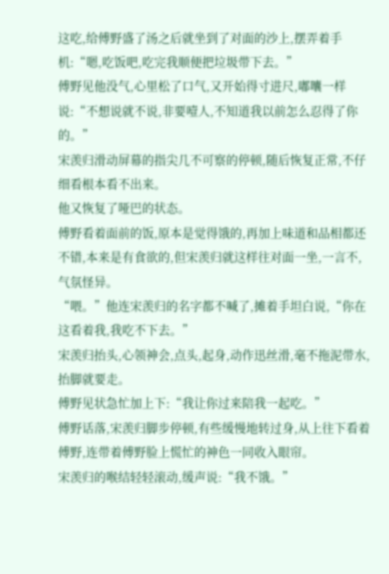这吃,给傅野盛了汤之后就坐到了对面的沙上,摆弄着手机:“嗯,吃饭吧,吃完我顺便把垃圾带下去。”
傅野见他没气,心里松了口气,又开始得寸进尺,嘟囔一样说:“不想说就不说,非要噎人,不知道我以前怎么忍得了你的。”
宋羡归滑动屏幕的指尖几不可察的停顿,随后恢复正常,不仔细看根本看不出来。
他又恢复了哑巴的状态。
傅野看着面前的饭,原本是觉得饿的,再加上味道和品相都还不错,本来是有食欲的,但宋羡归就这样往对面一坐,一言不,气氛怪异。
“喂。”他连宋羡归的名字都不喊了,摊着手坦白说,“你在这看着我,我吃不下去。”
宋羡归抬头,心领神会,点头,起身,动作迅丝滑,毫不拖泥带水,抬脚就要走。
傅野见状急忙加上下:“我让你过来陪我一起吃。”
傅野话落,宋羡归脚步停顿,有些缓慢地转过身,从上往下看着傅野,连带着傅野脸上慌忙的神色一同收入眼帘。
宋羡归的喉结轻轻滚动,缓声说:“我不饿。”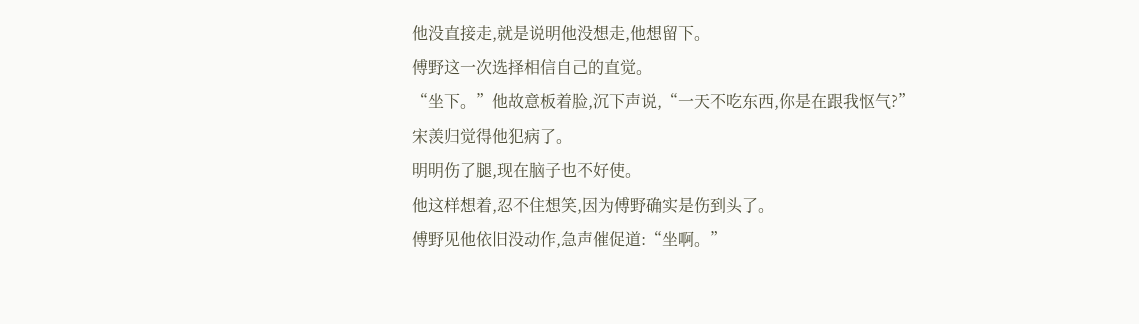他没直接走,就是说明他没想走,他想留下。
傅野这一次选择相信自己的直觉。
“坐下。”他故意板着脸,沉下声说,“一天不吃东西,你是在跟我怄气?”
宋羡归觉得他犯病了。
明明伤了腿,现在脑子也不好使。
他这样想着,忍不住想笑,因为傅野确实是伤到头了。
傅野见他依旧没动作,急声催促道:“坐啊。”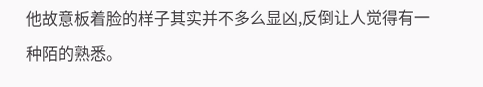他故意板着脸的样子其实并不多么显凶,反倒让人觉得有一种陌的熟悉。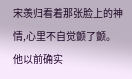宋羡归看着那张脸上的神情,心里不自觉颤了颤。
他以前确实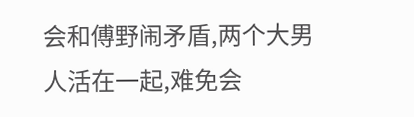会和傅野闹矛盾,两个大男人活在一起,难免会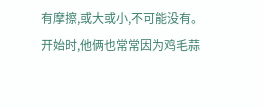有摩擦,或大或小,不可能没有。
开始时,他俩也常常因为鸡毛蒜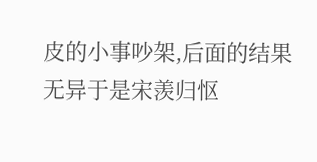皮的小事吵架,后面的结果无异于是宋羡归怄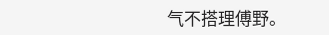气不搭理傅野。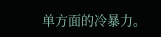单方面的冷暴力。